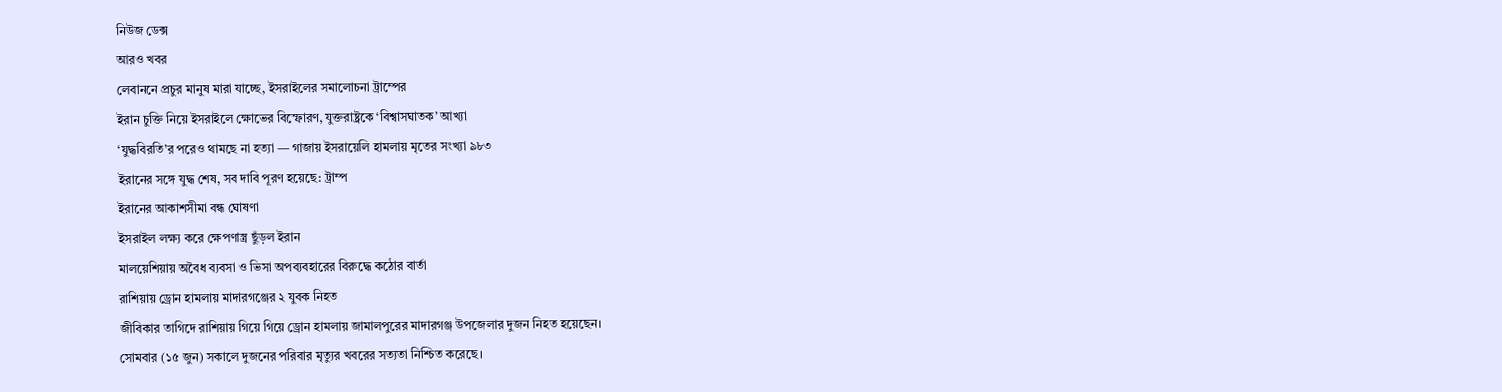নিউজ ডেক্স
আরও খবর
লেবাননে প্রচুর মানুষ মারা যাচ্ছে, ইসরাইলের সমালোচনা ট্রাম্পের
ইরান চুক্তি নিয়ে ইসরাইলে ক্ষোভের বিস্ফোরণ, যুক্তরাষ্ট্রকে ‘বিশ্বাসঘাতক’ আখ্যা
‘যুদ্ধবিরতি’র পরেও থামছে না হত্যা — গাজায় ইসরায়েলি হামলায় মৃতের সংখ্যা ৯৮৩
ইরানের সঙ্গে যুদ্ধ শেষ, সব দাবি পূরণ হয়েছে: ট্রাম্প
ইরানের আকাশসীমা বন্ধ ঘোষণা
ইসরাইল লক্ষ্য করে ক্ষেপণাস্ত্র ছুঁড়ল ইরান
মালয়েশিয়ায় অবৈধ ব্যবসা ও ভিসা অপব্যবহারের বিরুদ্ধে কঠোর বার্তা
রাশিয়ায় ড্রোন হামলায় মাদারগঞ্জের ২ যুবক নিহত
জীবিকার তাগিদে রাশিয়ায় গিয়ে গিয়ে ড্রোন হামলায় জামালপুরের মাদারগঞ্জ উপজেলার দুজন নিহত হয়েছেন।
সোমবার (১৫ জুন) সকালে দুজনের পরিবার মৃত্যুর খবরের সত্যতা নিশ্চিত করেছে।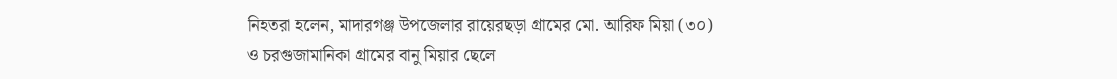নিহতরা হলেন, মাদারগঞ্জ উপজেলার রায়েরছড়া গ্রামের মো. আরিফ মিয়া (৩০) ও চরগুজামানিকা গ্রামের বানু মিয়ার ছেলে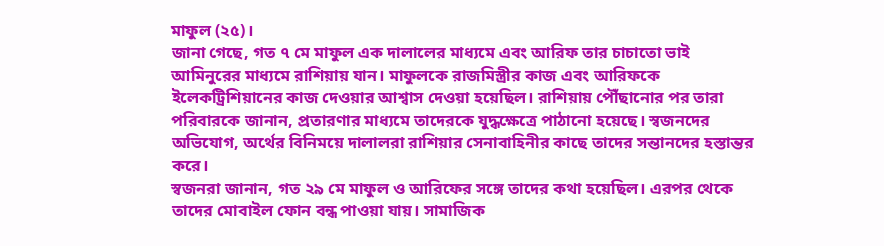মাফুল (২৫)।
জানা গেছে, গত ৭ মে মাফুল এক দালালের মাধ্যমে এবং আরিফ তার চাচাতো ভাই আমিনুরের মাধ্যমে রাশিয়ায় যান। মাফুলকে রাজমিস্ত্রীর কাজ এবং আরিফকে ইলেকট্রিশিয়ানের কাজ দেওয়ার আশ্বাস দেওয়া হয়েছিল। রাশিয়ায় পৌঁছানোর পর তারা পরিবারকে জানান, প্রতারণার মাধ্যমে তাদেরকে যুদ্ধক্ষেত্রে পাঠানো হয়েছে। স্বজনদের অভিযোগ, অর্থের বিনিময়ে দালালরা রাশিয়ার সেনাবাহিনীর কাছে তাদের সন্তানদের হস্তান্তর করে।
স্বজনরা জানান, গত ২৯ মে মাফুল ও আরিফের সঙ্গে তাদের কথা হয়েছিল। এরপর থেকে তাদের মোবাইল ফোন বন্ধ পাওয়া যায়। সামাজিক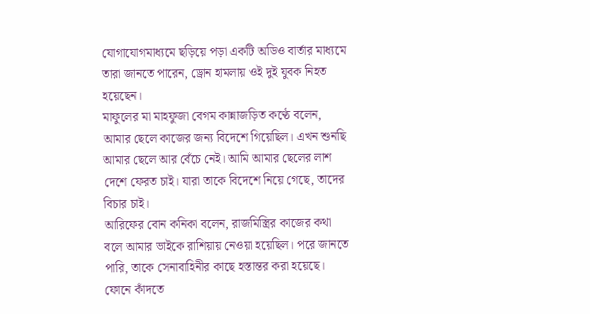যোগাযোগমাধ্যমে ছড়িয়ে পড়া একটি অডিও বার্তার মাধ্যমে তারা জানতে পারেন, ড্রোন হামলায় ওই দুই যুবক নিহত হয়েছেন।
মাফুলের মা মাহফুজা বেগম কান্নাজড়িত কণ্ঠে বলেন, আমার ছেলে কাজের জন্য বিদেশে গিয়েছিল। এখন শুনছি আমার ছেলে আর বেঁচে নেই। আমি আমার ছেলের লাশ দেশে ফেরত চাই। যারা তাকে বিদেশে নিয়ে গেছে, তাদের বিচার চাই।
আরিফের বোন কনিকা বলেন, রাজমিস্ত্রির কাজের কথা বলে আমার ভাইকে রাশিয়ায় নেওয়া হয়েছিল। পরে জানতে পারি, তাকে সেনাবাহিনীর কাছে হস্তান্তর করা হয়েছে। ফোনে কাঁদতে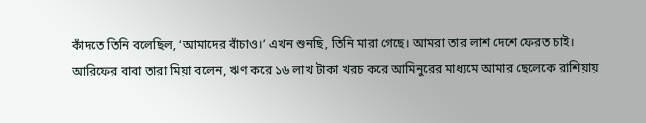কাঁদতে তিনি বলেছিল, ‘আমাদের বাঁচাও।’ এখন শুনছি, তিনি মারা গেছে। আমরা তার লাশ দেশে ফেরত চাই।
আরিফের বাবা তারা মিয়া বলেন, ঋণ করে ১৬ লাখ টাকা খরচ করে আমিনুরের মাধ্যমে আমার ছেলেকে রাশিয়ায়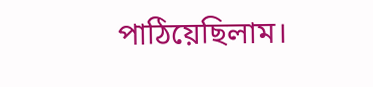পাঠিয়েছিলাম।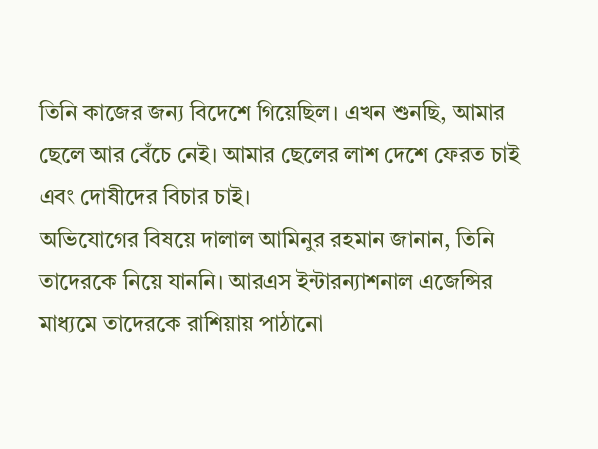তিনি কাজের জন্য বিদেশে গিয়েছিল। এখন শুনছি, আমার ছেলে আর বেঁচে নেই। আমার ছেলের লাশ দেশে ফেরত চাই এবং দোষীদের বিচার চাই।
অভিযোগের বিষয়ে দালাল আমিনুর রহমান জানান, তিনি তাদেরকে নিয়ে যাননি। আরএস ইন্টারন্যাশনাল এজেন্সির মাধ্যমে তাদেরকে রাশিয়ায় পাঠানো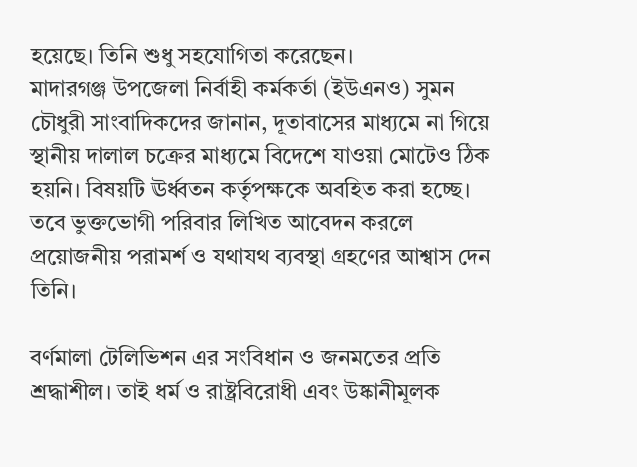হয়েছে। তিনি শুধু সহযোগিতা করেছেন।
মাদারগঞ্জ উপজেলা নির্বাহী কর্মকর্তা (ইউএনও) সুমন চৌধুরী সাংবাদিকদের জানান, দূতাবাসের মাধ্যমে না গিয়ে স্থানীয় দালাল চক্রের মাধ্যমে বিদেশে যাওয়া মোটেও ঠিক হয়নি। বিষয়টি ঊর্ধ্বতন কর্তৃপক্ষকে অবহিত করা হচ্ছে। তবে ভুক্তভোগী পরিবার লিখিত আবেদন করলে প্রয়োজনীয় পরামর্শ ও যথাযথ ব্যবস্থা গ্রহণের আশ্বাস দেন তিনি।

বর্ণমালা টেলিভিশন এর সংবিধান ও জনমতের প্রতি শ্রদ্ধাশীল। তাই ধর্ম ও রাষ্ট্রবিরোধী এবং উষ্কানীমূলক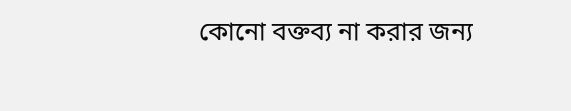কোনো বক্তব্য না করার জন্য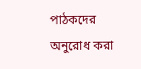পাঠকদের অনুরোধ করা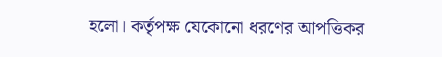হলো। কর্তৃপক্ষ যেকোনো ধরণের আপত্তিকর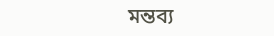মন্তব্য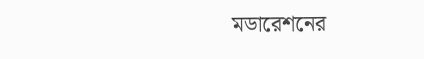মডারেশনের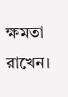ক্ষমতা রাখেন।